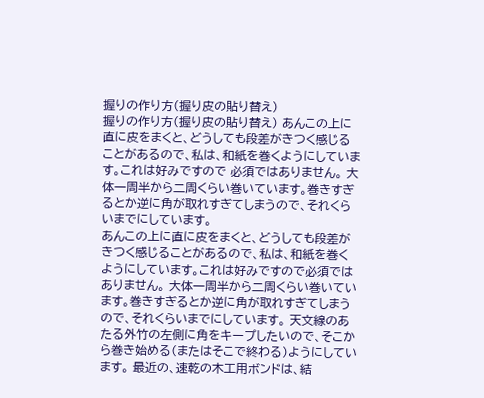握りの作り方(握り皮の貼り替え)
握りの作り方(握り皮の貼り替え) あんこの上に直に皮をまくと、どうしても段差がきつく感じることがあるので、私は、和紙を巻くようにしています。これは好みですので 必須ではありません。 大体一周半から二周くらい巻いています。巻きすぎるとか逆に角が取れすぎてしまうので、それくらいまでにしています。
あんこの上に直に皮をまくと、どうしても段差がきつく感じることがあるので、私は、和紙を巻くようにしています。これは好みですので必須ではありません。 大体一周半から二周くらい巻いています。巻きすぎるとか逆に角が取れすぎてしまうので、それくらいまでにしています。 天文線のあたる外竹の左側に角をキープしたいので、そこから巻き始める(またはそこで終わる)ようにしています。 最近の、速乾の木工用ボンドは、結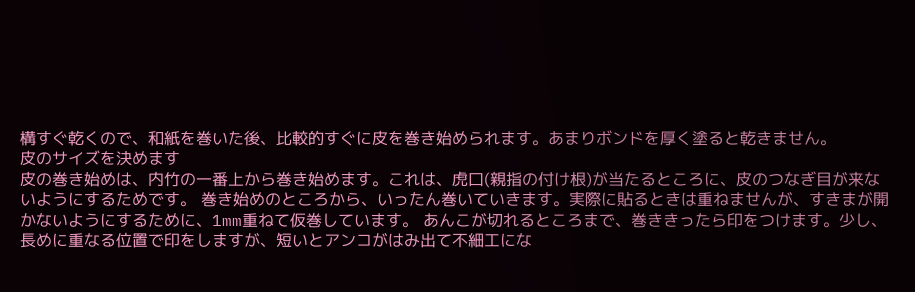構すぐ乾くので、和紙を巻いた後、比較的すぐに皮を巻き始められます。あまりボンドを厚く塗ると乾きません。
皮のサイズを決めます
皮の巻き始めは、内竹の一番上から巻き始めます。これは、虎口(親指の付け根)が当たるところに、皮のつなぎ目が来ないようにするためです。 巻き始めのところから、いったん巻いていきます。実際に貼るときは重ねませんが、すきまが開かないようにするために、1mm重ねて仮巻しています。 あんこが切れるところまで、巻ききったら印をつけます。少し、長めに重なる位置で印をしますが、短いとアンコがはみ出て不細工にな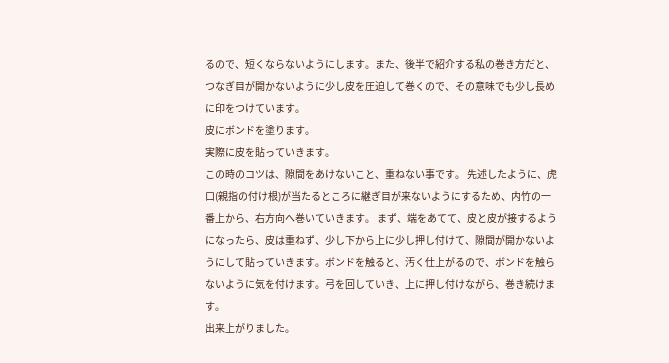るので、短くならないようにします。また、後半で紹介する私の巻き方だと、つなぎ目が開かないように少し皮を圧迫して巻くので、その意味でも少し長めに印をつけています。
皮にボンドを塗ります。
実際に皮を貼っていきます。
この時のコツは、隙間をあけないこと、重ねない事です。 先述したように、虎口(親指の付け根)が当たるところに継ぎ目が来ないようにするため、内竹の一番上から、右方向へ巻いていきます。 まず、端をあてて、皮と皮が接するようになったら、皮は重ねず、少し下から上に少し押し付けて、隙間が開かないようにして貼っていきます。ボンドを触ると、汚く仕上がるので、ボンドを触らないように気を付けます。弓を回していき、上に押し付けながら、巻き続けます。
出来上がりました。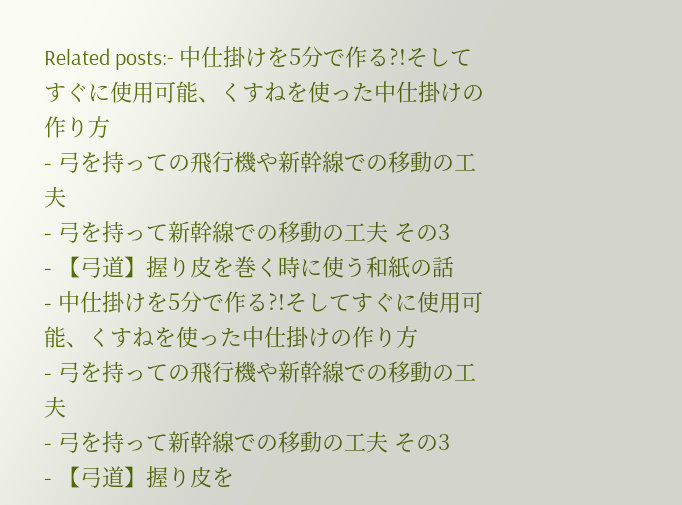Related posts:- 中仕掛けを5分で作る?!そしてすぐに使用可能、くすねを使った中仕掛けの作り方
- 弓を持っての飛行機や新幹線での移動の工夫
- 弓を持って新幹線での移動の工夫 その3
- 【弓道】握り皮を巻く時に使う和紙の話
- 中仕掛けを5分で作る?!そしてすぐに使用可能、くすねを使った中仕掛けの作り方
- 弓を持っての飛行機や新幹線での移動の工夫
- 弓を持って新幹線での移動の工夫 その3
- 【弓道】握り皮を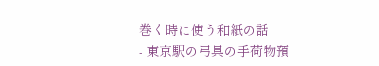巻く時に使う和紙の話
- 東京駅の弓具の手荷物預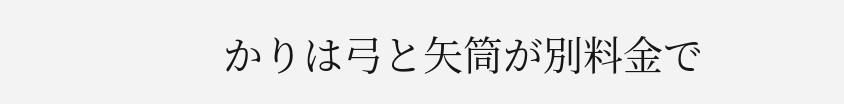かりは弓と矢筒が別料金で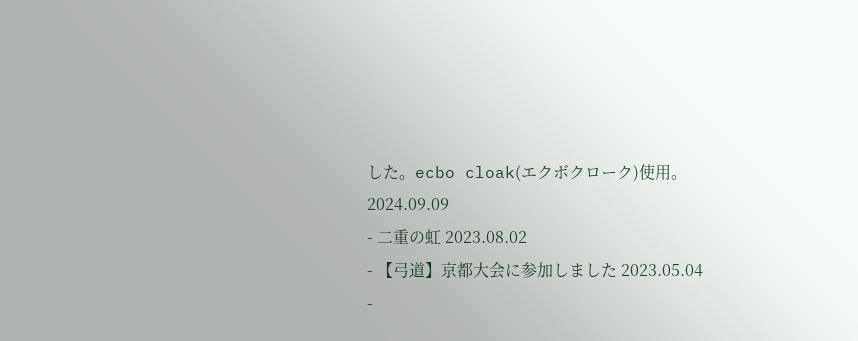した。ecbo cloak(エクボクローク)使用。 2024.09.09
- 二重の虹 2023.08.02
- 【弓道】京都大会に参加しました 2023.05.04
-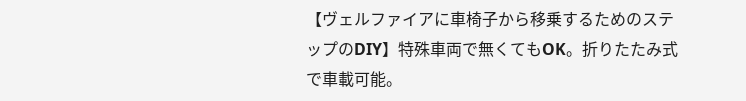【ヴェルファイアに車椅子から移乗するためのステップのDIY】特殊車両で無くてもOK。折りたたみ式で車載可能。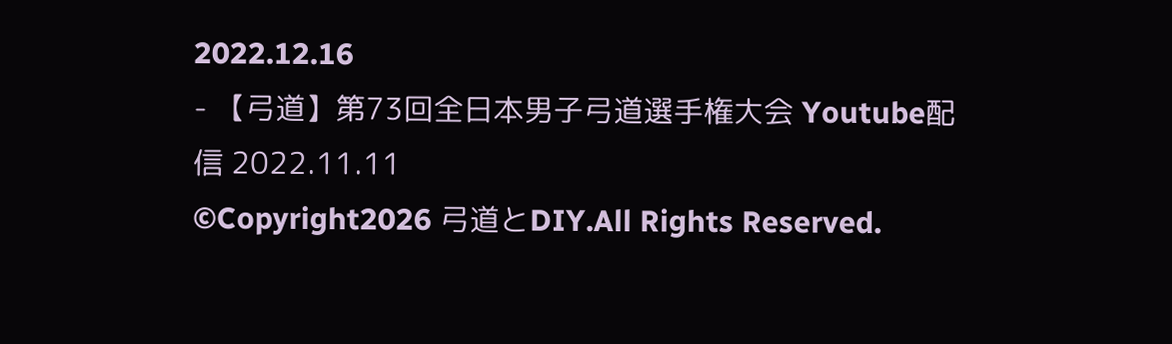2022.12.16
- 【弓道】第73回全日本男子弓道選手権大会 Youtube配信 2022.11.11
©Copyright2026 弓道とDIY.All Rights Reserved.